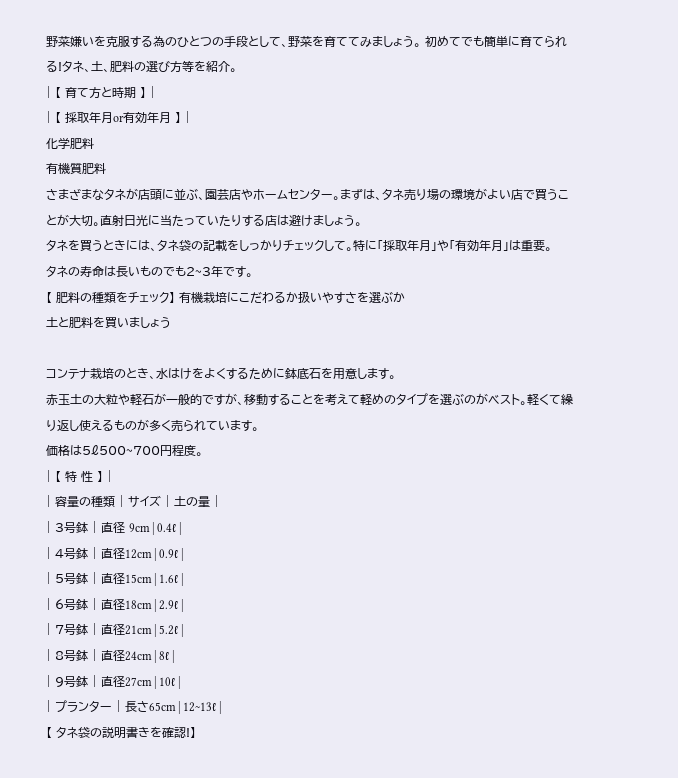野菜嫌いを克服する為のひとつの手段として、野菜を育ててみましょう。 初めてでも簡単に育てられる!タネ、土、肥料の選び方等を紹介。
| 【 育て方と時期 】 |
| 【 採取年月or有効年月 】 |
化学肥料
有機質肥料
さまざまなタネが店頭に並ぶ、園芸店やホームセンター。まずは、タネ売り場の環境がよい店で買うことが大切。直射日光に当たっていたりする店は避けましょう。
タネを買うときには、タネ袋の記載をしっかりチェックして。特に「採取年月」や「有効年月」は重要。
タネの寿命は長いものでも2~3年です。
【 肥料の種類をチェック】 有機栽培にこだわるか扱いやすさを選ぶか
土と肥料を買いましょう

コンテナ栽培のとき、水はけをよくするために鉢底石を用意します。
赤玉土の大粒や軽石が一般的ですが、移動することを考えて軽めのタイプを選ぶのがベスト。軽くて繰り返し使えるものが多く売られています。
価格は5ℓ500~700円程度。
| 【 特 性 】 |
| 容量の種類 | サイズ | 土の量 |
| 3号鉢 | 直径 9cm | 0.4ℓ |
| 4号鉢 | 直径12cm | 0.9ℓ |
| 5号鉢 | 直径15cm | 1.6ℓ |
| 6号鉢 | 直径18cm | 2.9ℓ |
| 7号鉢 | 直径21cm | 5.2ℓ |
| 8号鉢 | 直径24cm | 8ℓ |
| 9号鉢 | 直径27cm | 10ℓ |
| プランター | 長さ65cm | 12~13ℓ |
【 タネ袋の説明書きを確認!】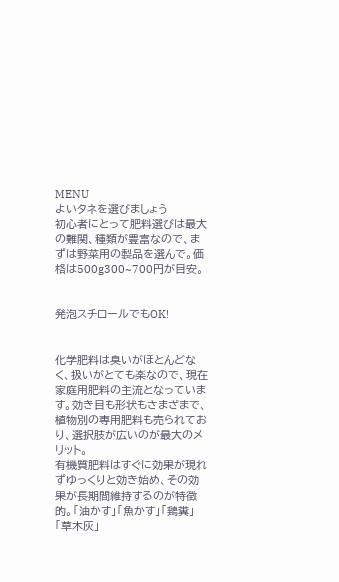MENU
よいタネを選びましょう
初心者にとって肥料選びは最大の難関、種類が豊富なので、まずは野菜用の製品を選んで。価格は500g300~700円が目安。


発泡スチロールでもOK!


化学肥料は臭いがほとんどなく、扱いがとても楽なので、現在家庭用肥料の主流となっています。効き目も形状もさまざまで、植物別の専用肥料も売られており、選択肢が広いのが最大のメリット。
有機質肥料はすぐに効果が現れずゆっくりと効き始め、その効果が長期間維持するのが特徴的。「油かす」「魚かす」「鶏糞」「草木灰」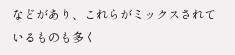などがあり、これらがミックスされているものも多く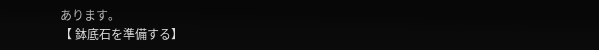あります。
【 鉢底石を準備する】